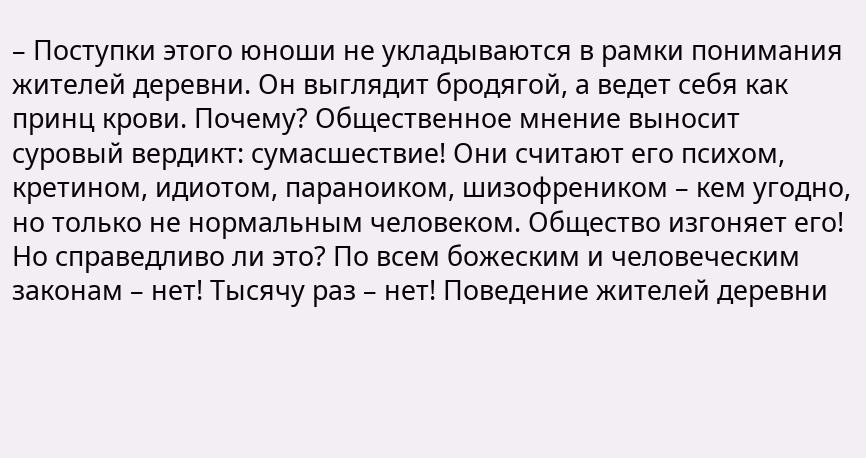– Поступки этого юноши не укладываются в рамки понимания жителей деревни. Он выглядит бродягой, а ведет себя как принц крови. Почему? Общественное мнение выносит суровый вердикт: сумасшествие! Они считают его психом, кретином, идиотом, параноиком, шизофреником – кем угодно, но только не нормальным человеком. Общество изгоняет его! Но справедливо ли это? По всем божеским и человеческим законам – нет! Тысячу раз – нет! Поведение жителей деревни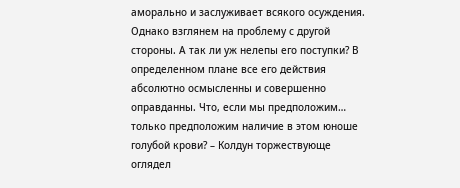аморально и заслуживает всякого осуждения. Однако взглянем на проблему с другой стороны. А так ли уж нелепы его поступки? В определенном плане все его действия абсолютно осмысленны и совершенно оправданны. Что, если мы предположим… только предположим наличие в этом юноше голубой крови? – Колдун торжествующе оглядел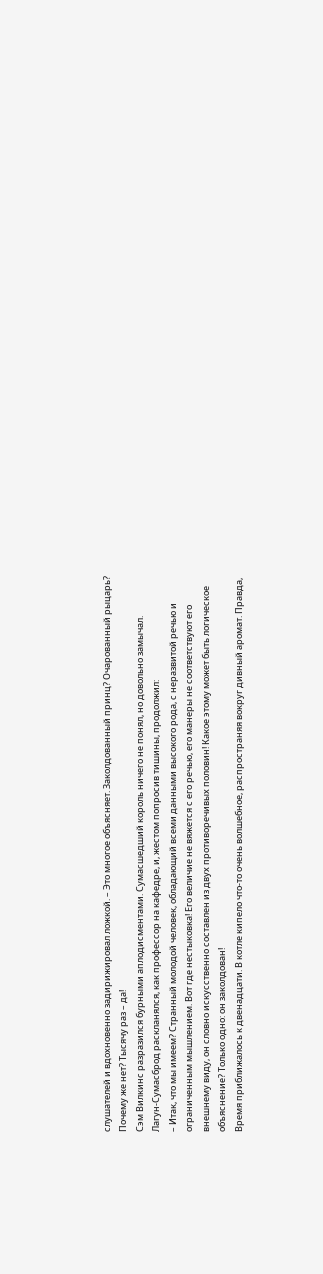слушателей и вдохновенно задирижировал ложкой. – Это многое объясняет. Заколдованный принц? Очарованный рыцарь? Почему же нет? Тысячу раз – да!
Сэм Вилкинс разразился бурными аплодисментами. Сумасшедший король ничего не понял, но довольно замычал.
Лагун-Сумасброд раскланялся, как профессор на кафедре, и, жестом попросив тишины, продолжил:
– Итак, что мы имеем? Странный молодой человек, обладающий всеми данными высокого рода, с неразвитой речью и ограниченным мышлением. Вот где нестыковка! Его величие не вяжется с его речью, его манеры не соответствуют его внешнему виду, он словно искусственно составлен из двух противоречивых половин! Какое этому может быть логическое объяснение? Только одно: он заколдован!
Время приближалось к двенадцати. В котле кипело что-то очень волшебное, распространяя вокруг дивный аромат. Правда,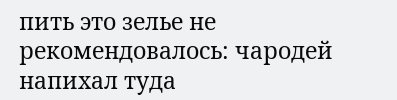пить это зелье не рекомендовалось: чародей напихал туда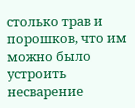столько трав и порошков, что им можно было устроить несварение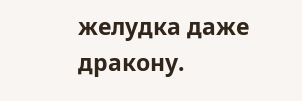желудка даже дракону.